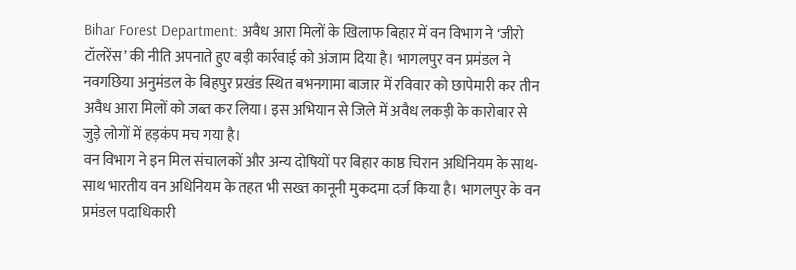Bihar Forest Department: अवैध आरा मिलों के खिलाफ बिहार में वन विभाग ने ‘जीरो टॉलरेंस’ की नीति अपनाते हुए बड़ी कार्रवाई को अंजाम दिया है। भागलपुर वन प्रमंडल ने नवगछिया अनुमंडल के बिहपुर प्रखंड स्थित बभनगामा बाजार में रविवार को छापेमारी कर तीन अवैध आरा मिलों को जब्त कर लिया। इस अभियान से जिले में अवैध लकड़ी के कारोबार से जुड़े लोगों में हड़कंप मच गया है।
वन विभाग ने इन मिल संचालकों और अन्य दोषियों पर बिहार काष्ठ चिरान अधिनियम के साथ-साथ भारतीय वन अधिनियम के तहत भी सख्त कानूनी मुकदमा दर्ज किया है। भागलपुर के वन प्रमंडल पदाधिकारी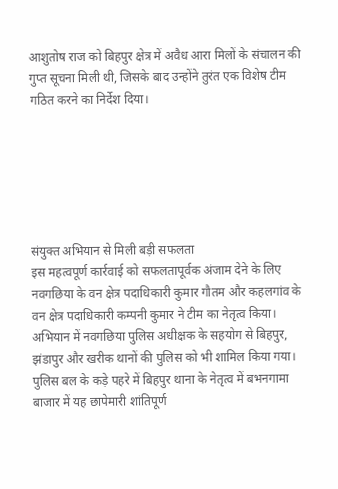आशुतोष राज को बिहपुर क्षेत्र में अवैध आरा मिलों के संचालन की गुप्त सूचना मिली थी, जिसके बाद उन्होंने तुरंत एक विशेष टीम गठित करने का निर्देश दिया।






संयुक्त अभियान से मिली बड़ी सफलता
इस महत्वपूर्ण कार्रवाई को सफलतापूर्वक अंजाम देने के लिए नवगछिया के वन क्षेत्र पदाधिकारी कुमार गौतम और कहलगांव के वन क्षेत्र पदाधिकारी कम्पनी कुमार ने टीम का नेतृत्व किया। अभियान में नवगछिया पुलिस अधीक्षक के सहयोग से बिहपुर, झंडापुर और खरीक थानों की पुलिस को भी शामिल किया गया। पुलिस बल के कड़े पहरे में बिहपुर थाना के नेतृत्व में बभनगामा बाजार में यह छापेमारी शांतिपूर्ण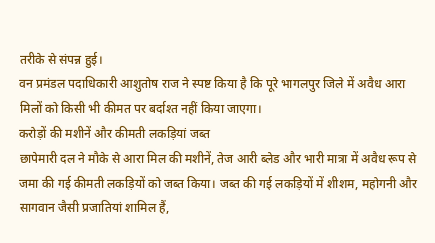तरीके से संपन्न हुई।
वन प्रमंडल पदाधिकारी आशुतोष राज ने स्पष्ट किया है कि पूरे भागलपुर जिले में अवैध आरा मिलों को किसी भी कीमत पर बर्दाश्त नहीं किया जाएगा।
करोड़ों की मशीनें और कीमती लकड़ियां जब्त
छापेमारी दल ने मौके से आरा मिल की मशीनें, तेज आरी ब्लेड और भारी मात्रा में अवैध रूप से जमा की गई कीमती लकड़ियों को जब्त किया। जब्त की गई लकड़ियों में शीशम, महोगनी और सागवान जैसी प्रजातियां शामिल हैं,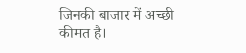जिनकी बाजार में अच्छी कीमत है।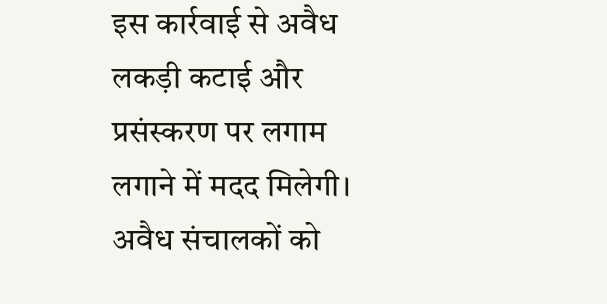इस कार्रवाई से अवैध लकड़ी कटाई और प्रसंस्करण पर लगाम लगाने में मदद मिलेगी।
अवैध संचालकों को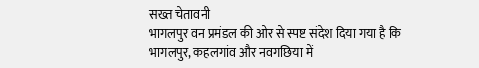सख्त चेतावनी
भागलपुर वन प्रमंडल की ओर से स्पष्ट संदेश दिया गया है कि भागलपुर, कहलगांव और नवगछिया में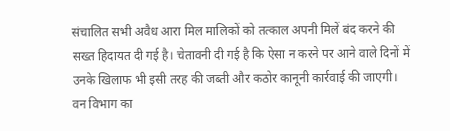संचालित सभी अवैध आरा मिल मालिकों को तत्काल अपनी मिलें बंद करने की सख्त हिदायत दी गई है। चेतावनी दी गई है कि ऐसा न करने पर आने वाले दिनों में उनके खिलाफ भी इसी तरह की जब्ती और कठोर कानूनी कार्रवाई की जाएगी। वन विभाग का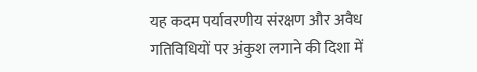यह कदम पर्यावरणीय संरक्षण और अवैध गतिविधियों पर अंकुश लगाने की दिशा में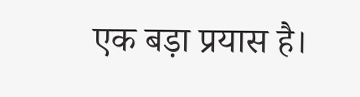एक बड़ा प्रयास है।